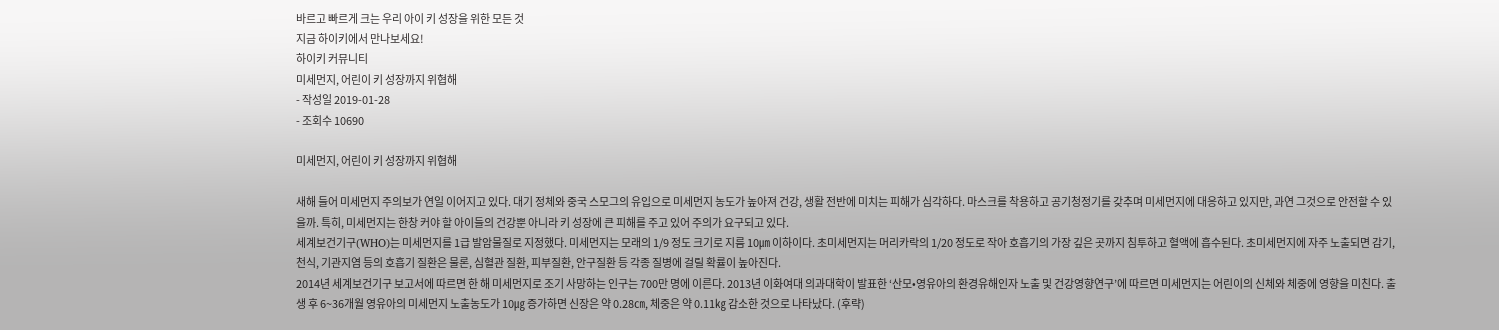바르고 빠르게 크는 우리 아이 키 성장을 위한 모든 것
지금 하이키에서 만나보세요!
하이키 커뮤니티
미세먼지, 어린이 키 성장까지 위협해
- 작성일 2019-01-28
- 조회수 10690

미세먼지, 어린이 키 성장까지 위협해

새해 들어 미세먼지 주의보가 연일 이어지고 있다. 대기 정체와 중국 스모그의 유입으로 미세먼지 농도가 높아져 건강, 생활 전반에 미치는 피해가 심각하다. 마스크를 착용하고 공기청정기를 갖추며 미세먼지에 대응하고 있지만, 과연 그것으로 안전할 수 있을까. 특히, 미세먼지는 한창 커야 할 아이들의 건강뿐 아니라 키 성장에 큰 피해를 주고 있어 주의가 요구되고 있다.
세계보건기구(WHO)는 미세먼지를 1급 발암물질로 지정했다. 미세먼지는 모래의 1/9 정도 크기로 지름 10㎛ 이하이다. 초미세먼지는 머리카락의 1/20 정도로 작아 호흡기의 가장 깊은 곳까지 침투하고 혈액에 흡수된다. 초미세먼지에 자주 노출되면 감기, 천식, 기관지염 등의 호흡기 질환은 물론, 심혈관 질환, 피부질환, 안구질환 등 각종 질병에 걸릴 확률이 높아진다.
2014년 세계보건기구 보고서에 따르면 한 해 미세먼지로 조기 사망하는 인구는 700만 명에 이른다. 2013년 이화여대 의과대학이 발표한 ‘산모•영유아의 환경유해인자 노출 및 건강영향연구’에 따르면 미세먼지는 어린이의 신체와 체중에 영향을 미친다. 출생 후 6~36개월 영유아의 미세먼지 노출농도가 10㎍ 증가하면 신장은 약 0.28㎝, 체중은 약 0.11㎏ 감소한 것으로 나타났다. (후략)